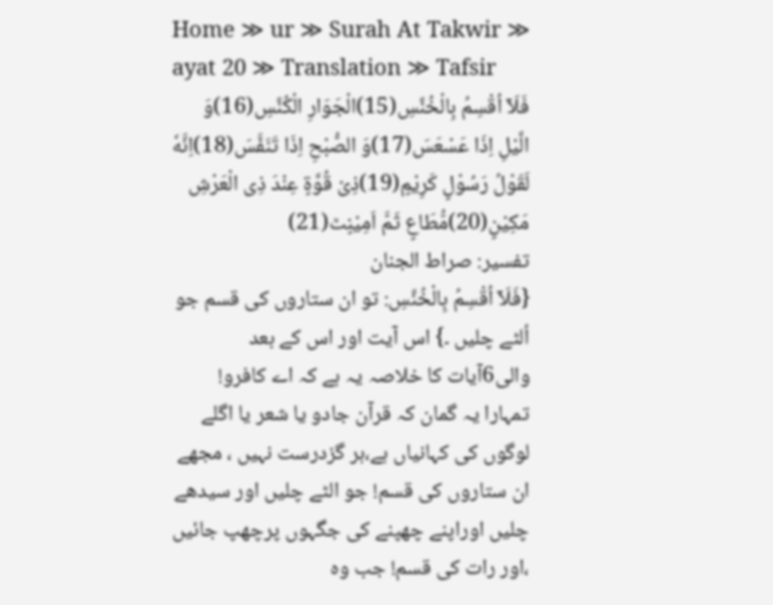Home ≫ ur ≫ Surah At Takwir ≫ ayat 20 ≫ Translation ≫ Tafsir
فَلَاۤ اُقْسِمُ بِالْخُنَّسِ(15)الْجَوَارِ الْكُنَّسِ(16)وَ الَّیْلِ اِذَا عَسْعَسَ(17)وَ الصُّبْحِ اِذَا تَنَفَّسَ(18)اِنَّهٗ لَقَوْلُ رَسُوْلٍ كَرِیْمٍ(19)ذِیْ قُوَّةٍ عِنْدَ ذِی الْعَرْشِ مَكِیْنٍ(20)مُّطَاعٍ ثَمَّ اَمِیْنٍٿ(21)
تفسیر: صراط الجنان
{فَلَاۤ اُقْسِمُ بِالْخُنَّسِ: تو ان ستاروں کی قسم جو اُلٹے چلیں ۔} اس آیت اور اس کے بعد والی6آیات کا خلاصہ یہ ہے کہ اے کافرو! تمہارا یہ گمان کہ قرآن جادو یا شعر یا اگلے لوگوں کی کہانیاں ہے،ہر گزدرست نہیں ، مجھے ان ستاروں کی قسم! جو الٹے چلیں اور سیدھے چلیں اوراپنے چھپنے کی جگہوں پرچھپ جائیں ،اور رات کی قسم! جب وہ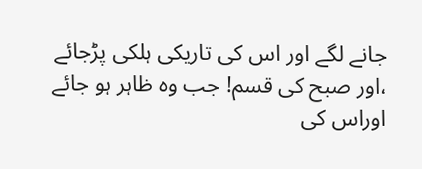جانے لگے اور اس کی تاریکی ہلکی پڑجائے ،اور صبح کی قسم! جب وہ ظاہر ہو جائے اوراس کی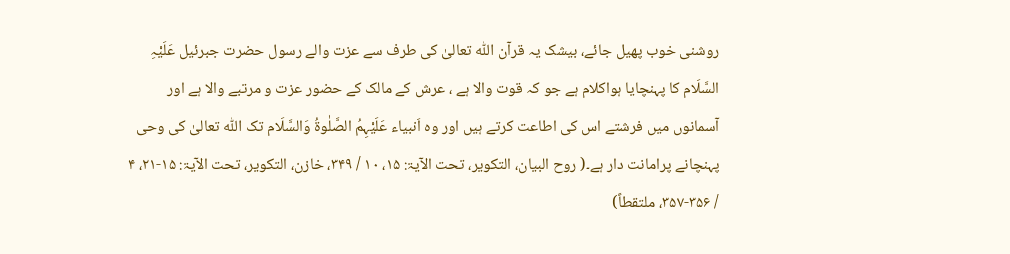روشنی خوب پھیل جائے، بیشک یہ قرآن اللّٰہ تعالیٰ کی طرف سے عزت والے رسول حضرت جبرئیل عَلَیْہِ السَّلَام کا پہنچایا ہواکلام ہے جو کہ قوت والا ہے ، عرش کے مالک کے حضور عزت و مرتبے والا ہے اور آسمانوں میں فرشتے اس کی اطاعت کرتے ہیں اور وہ اَنبیاء عَلَیْہِمُ الصَّلٰوۃُ وَالسَّلَام تک اللّٰہ تعالیٰ کی وحی پہنچانے پرامانت دار ہے۔( روح البیان، التکویر، تحت الآیۃ: ۱۵، ۱۰ / ۳۴۹، خازن، التکویر، تحت الآیۃ: ۱۵-۲۱، ۴ / ۳۵۶-۳۵۷، ملتقطاً)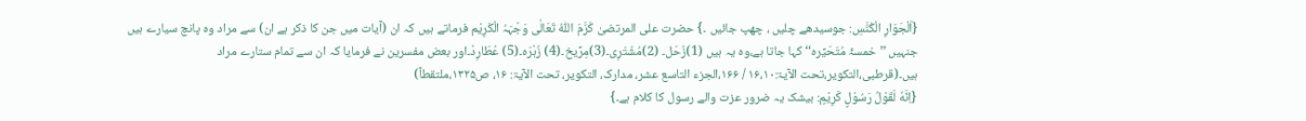{اَلْجَوَارِ الْكُنَّسِ: جوسیدھے چلیں ، چھپ جائیں ۔} حضرت علی المرتضیٰ کَرَّمَ اللّٰہُ تَعَالٰی وَجْہَہُ الْکَرِیْم فرماتے ہیں کہ ان (آیات میں جن کا ذکر ہے ان) سے مراد وہ پانچ سیارے ہیں جنہیں ’’ خمسۂ مُتَحَیِّرہ‘‘ کہا جاتا ہے،وہ یہ ہیں (1)زُحَل۔ (2)مُشْتَرِی۔(3)مِرِّیخ۔(4) زُہْرَہ۔(5) عُطَارِدْ۔اور بعض مفسرین نے فرمایا کہ ان سے تمام ستارے مراد ہیں۔(قرطبی،التکویر،تحت الآیۃ:۱۶،۱۰ / ۱۶۶،الجزء التاسع عشر، مدارک، التکویر، تحت الآیۃ: ۱۶، ص۱۳۲۵،ملتقطاً)
{اِنَّهٗ لَقَوْلُ رَسُوْلٍ كَرِیْمٍ: بیشک یہ ضرور عزت والے رسول کا کلام ہے۔}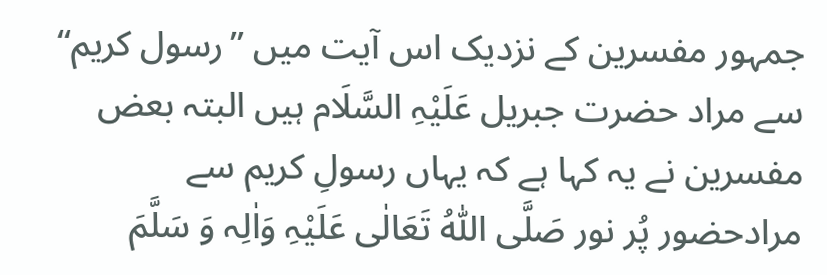جمہور مفسرین کے نزدیک اس آیت میں ’’رسول کریم‘‘ سے مراد حضرت جبریل عَلَیْہِ السَّلَام ہیں البتہ بعض مفسرین نے یہ کہا ہے کہ یہاں رسولِ کریم سے مرادحضور پُر نور صَلَّی اللّٰہُ تَعَالٰی عَلَیْہِ وَاٰلِہ وَ سَلَّمَ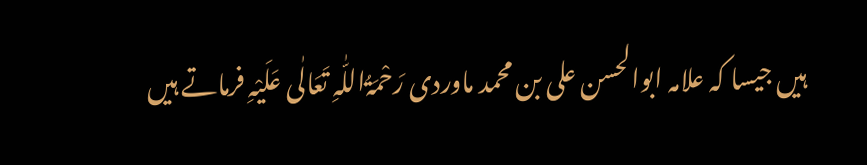ہیں جیسا کہ علامہ ابوالحسن علی بن محمد ماوردی رَحْمَۃُاللّٰہِ تَعَالٰی عَلَیْہِ فرماتے ہیں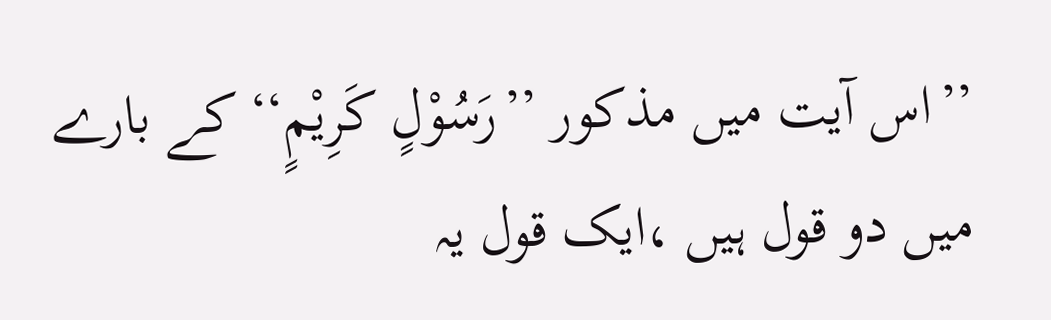’’اس آیت میں مذکور ’’رَسُوْلٍ كَرِیْمٍ‘‘ کے بارے میں دو قول ہیں ،ایک قول یہ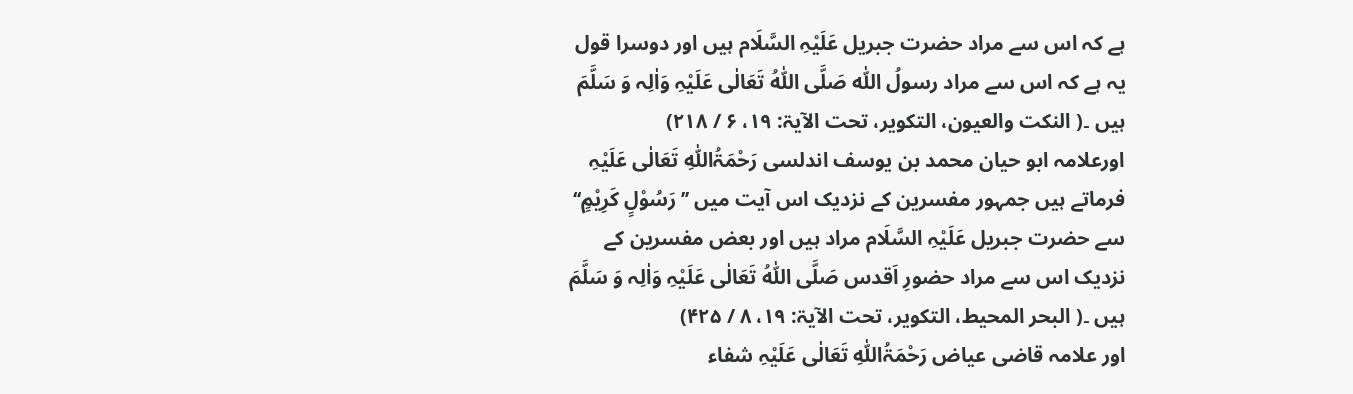ہے کہ اس سے مراد حضرت جبریل عَلَیْہِ السَّلَام ہیں اور دوسرا قول یہ ہے کہ اس سے مراد رسولُ اللّٰہ صَلَّی اللّٰہُ تَعَالٰی عَلَیْہِ وَاٰلِہ وَ سَلَّمَ ہیں ۔( النکت والعیون، التکویر، تحت الآیۃ: ۱۹، ۶ / ۲۱۸)
اورعلامہ ابو حیان محمد بن یوسف اندلسی رَحْمَۃُاللّٰہِ تَعَالٰی عَلَیْہِ فرماتے ہیں جمہور مفسرین کے نزدیک اس آیت میں ’’رَسُوْلٍ كَرِیْمٍ‘‘ سے حضرت جبریل عَلَیْہِ السَّلَام مراد ہیں اور بعض مفسرین کے نزدیک اس سے مراد حضورِ اَقدس صَلَّی اللّٰہُ تَعَالٰی عَلَیْہِ وَاٰلِہ وَ سَلَّمَ ہیں ۔( البحر المحیط، التکویر، تحت الآیۃ: ۱۹، ۸ / ۴۲۵)
اور علامہ قاضی عیاض رَحْمَۃُاللّٰہِ تَعَالٰی عَلَیْہِ شفاء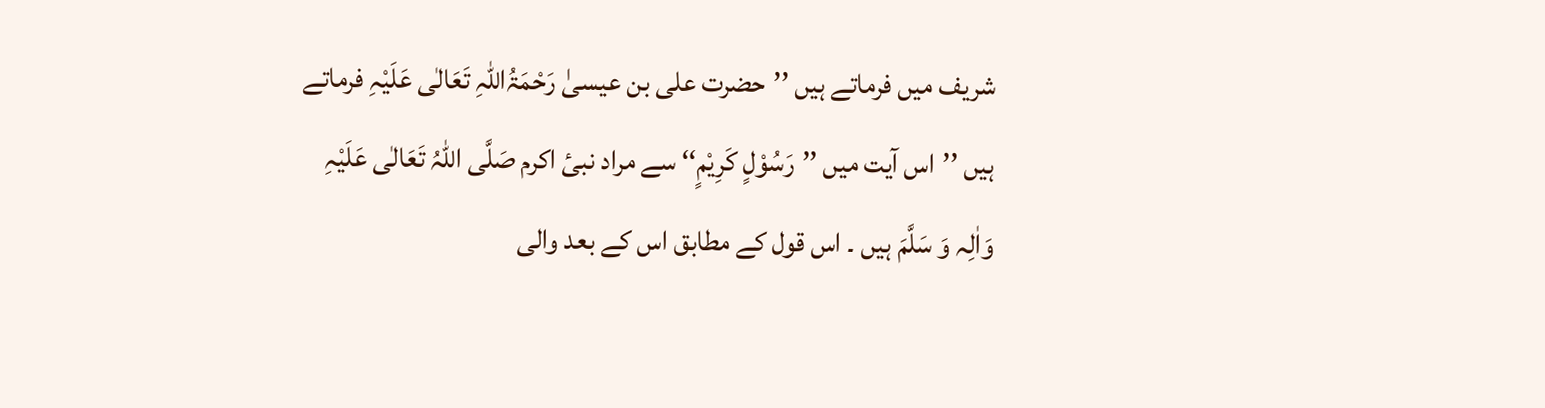شریف میں فرماتے ہیں ’’حضرت علی بن عیسیٰ رَحْمَۃُاللّٰہِ تَعَالٰی عَلَیْہِ فرماتے ہیں ’’اس آیت میں ’’رَسُوْلٍ كَرِیْمٍ‘‘ سے مراد نبیٔ اکرم صَلَّی اللّٰہُ تَعَالٰی عَلَیْہِ وَاٰلِہ وَ سَلَّمَ ہیں ۔ اس قول کے مطابق اس کے بعد والی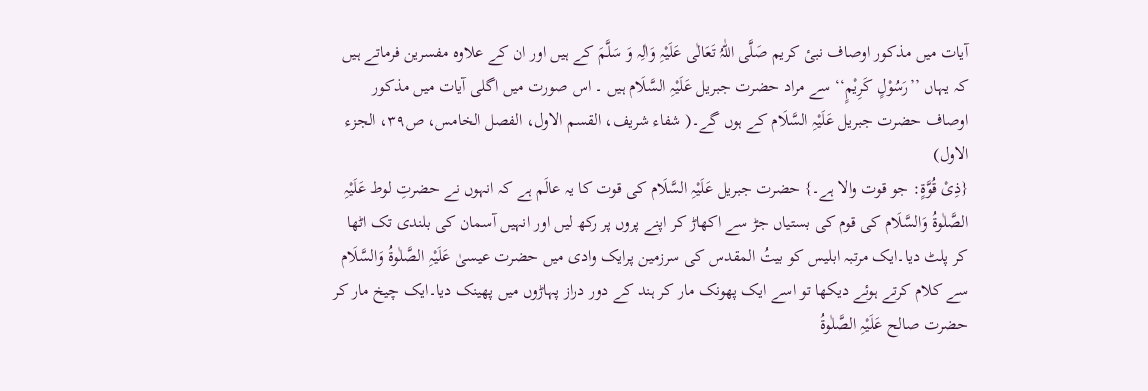آیات میں مذکور اوصاف نبیٔ کریم صَلَّی اللّٰہُ تَعَالٰی عَلَیْہِ وَاٰلِہ وَ سَلَّمَ کے ہیں اور ان کے علاوہ مفسرین فرماتے ہیں کہ یہاں ’’رَسُوْلٍ كَرِیْمٍ‘‘ سے مراد حضرت جبریل عَلَیْہِ السَّلَام ہیں ۔ اس صورت میں اگلی آیات میں مذکور اوصاف حضرت جبریل عَلَیْہِ السَّلَام کے ہوں گے۔( شفاء شریف، القسم الاول، الفصل الخامس، ص۳۹، الجزء الاول)
{ذِیْ قُوَّةٍ: جو قوت والا ہے۔} حضرت جبریل عَلَیْہِ السَّلَام کی قوت کا یہ عالَم ہے کہ انہوں نے حضرتِ لوط عَلَیْہِ الصَّلٰوۃُ وَالسَّلَام کی قوم کی بستیاں جڑ سے اکھاڑ کر اپنے پروں پر رکھ لیں اور انہیں آسمان کی بلندی تک اٹھا کر پلٹ دیا۔ایک مرتبہ ابلیس کو بیتُ المقدس کی سرزمین پرایک وادی میں حضرت عیسیٰ عَلَیْہِ الصَّلٰوۃُ وَالسَّلَام سے کلام کرتے ہوئے دیکھا تو اسے ایک پھونک مار کر ہند کے دور دراز پہاڑوں میں پھینک دیا۔ایک چیخ مار کر حضرت صالح عَلَیْہِ الصَّلٰوۃُ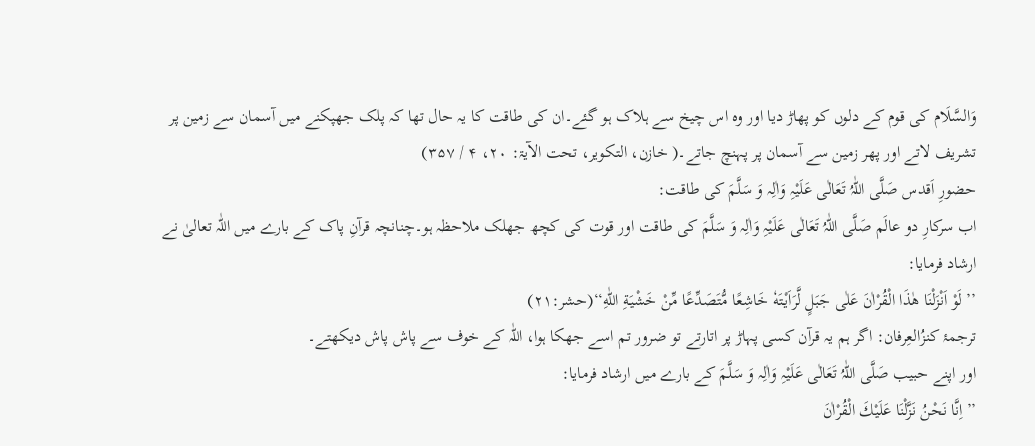وَالسَّلَام کی قوم کے دلوں کو پھاڑ دیا اور وہ اس چیخ سے ہلاک ہو گئے۔ان کی طاقت کا یہ حال تھا کہ پلک جھپکنے میں آسمان سے زمین پر تشریف لاتے اور پھر زمین سے آسمان پر پہنچ جاتے۔( خازن، التکویر، تحت الآیۃ: ۲۰، ۴ / ۳۵۷)
حضورِ اَقدس صَلَّی اللّٰہُ تَعَالٰی عَلَیْہِ وَاٰلِہ وَ سَلَّمَ کی طاقت:
اب سرکارِ دو عالَم صَلَّی اللّٰہُ تَعَالٰی عَلَیْہِ وَاٰلِہ وَ سَلَّمَ کی طاقت اور قوت کی کچھ جھلک ملاحظہ ہو۔چنانچہ قرآنِ پاک کے بارے میں اللّٰہ تعالیٰ نے ارشاد فرمایا:
’’ لَوْ اَنْزَلْنَا هٰذَا الْقُرْاٰنَ عَلٰى جَبَلٍ لَّرَاَیْتَهٗ خَاشِعًا مُّتَصَدِّعًا مِّنْ خَشْیَةِ اللّٰهِ‘‘(حشر:۲۱)
ترجمۂ کنزُالعِرفان: اگر ہم یہ قرآن کسی پہاڑ پر اتارتے تو ضرور تم اسے جھکا ہوا، اللّٰہ کے خوف سے پاش پاش دیکھتے۔
اور اپنے حبیب صَلَّی اللّٰہُ تَعَالٰی عَلَیْہِ وَاٰلِہ وَ سَلَّمَ کے بارے میں ارشاد فرمایا:
’’اِنَّا نَحْنُ نَزَّلْنَا عَلَیْكَ الْقُرْاٰنَ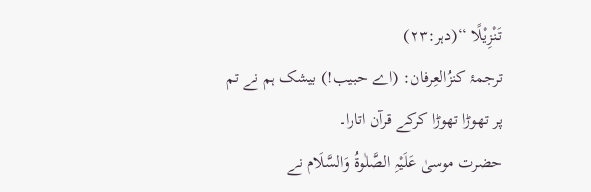تَنْزِیْلًا ‘‘(دہر:۲۳)
ترجمۂ کنزُالعِرفان: (اے حبیب!) بیشک ہم نے تم پر تھوڑا تھوڑا کرکے قرآن اتارا۔
حضرت موسیٰ عَلَیْہِ الصَّلٰوۃُ وَالسَّلَام نے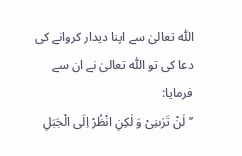اللّٰہ تعالیٰ سے اپنا دیدار کروانے کی دعا کی تو اللّٰہ تعالیٰ نے ان سے فرمایا:
’’لَنْ تَرٰىنِیْ وَ لٰكِنِ انْظُرْ اِلَى الْجَبَلِ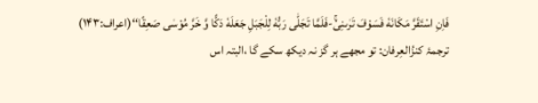فَاِنِ اسْتَقَرَّ مَكَانَهٗ فَسَوْفَ تَرٰىنِیْۚ-فَلَمَّا تَجَلّٰى رَبُّهٗ لِلْجَبَلِ جَعَلَهٗ دَكًّا وَّ خَرَّ مُوْسٰى صَعِقًا‘‘(اعراف:۱۴۳)
ترجمۂ کنزُالعِرفان: تو مجھے ہر گز نہ دیکھ سکے گا ،البتہ اس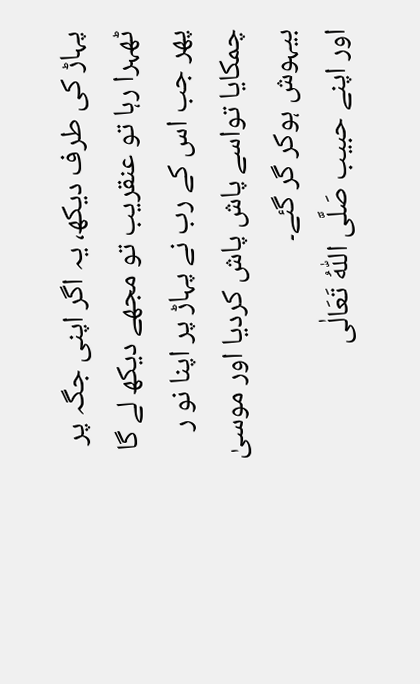پہاڑ کی طرف دیکھ، یہ اگر اپنی جگہ پر ٹھہرا رہا تو عنقریب تو مجھے دیکھ لے گا پھر جب اس کے رب نے پہاڑ پر اپنا نو ر چمکایا تواسے پاش پاش کردیا اور موسیٰ بیہوش ہوکر گر گئے۔
اور اپنے حبیب صَلَّی اللّٰہُ تَعَالٰی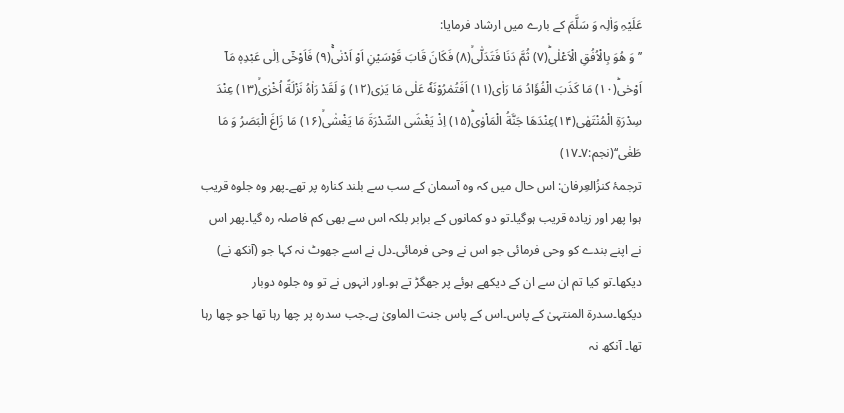عَلَیْہِ وَاٰلِہ وَ سَلَّمَ کے بارے میں ارشاد فرمایا:
’’ وَ هُوَ بِالْاُفُقِ الْاَعْلٰىؕ(۷) ثُمَّ دَنَا فَتَدَلّٰىۙ(۸) فَكَانَ قَابَ قَوْسَیْنِ اَوْ اَدْنٰىۚ(۹) فَاَوْحٰۤى اِلٰى عَبْدِهٖ مَاۤ اَوْحٰىؕ(۱۰) مَا كَذَبَ الْفُؤَادُ مَا رَاٰى(۱۱) اَفَتُمٰرُوْنَهٗ عَلٰى مَا یَرٰى(۱۲) وَ لَقَدْ رَاٰهُ نَزْلَةً اُخْرٰىۙ(۱۳) عِنْدَ سِدْرَةِ الْمُنْتَهٰى(۱۴)عِنْدَهَا جَنَّةُ الْمَاْوٰىؕ(۱۵) اِذْ یَغْشَى السِّدْرَةَ مَا یَغْشٰىۙ(۱۶) مَا زَاغَ الْبَصَرُ وَ مَا طَغٰى‘‘(نجم:۷۔۱۷)
ترجمۂ کنزُالعِرفان: اس حال میں کہ وہ آسمان کے سب سے بلند کنارہ پر تھے۔پھر وہ جلوہ قریب ہوا پھر اور زیادہ قریب ہوگیا۔تو دو کمانوں کے برابر بلکہ اس سے بھی کم فاصلہ رہ گیا۔پھر اس نے اپنے بندے کو وحی فرمائی جو اس نے وحی فرمائی۔دل نے اسے جھوٹ نہ کہا جو (آنکھ نے) دیکھا۔تو کیا تم ان سے ان کے دیکھے ہوئے پر جھگڑ تے ہو۔اور انہوں نے تو وہ جلوہ دوبار دیکھا۔سدرۃ المنتہیٰ کے پاس۔اس کے پاس جنت الماویٰ ہے۔جب سدرہ پر چھا رہا تھا جو چھا رہا تھا۔ آنکھ نہ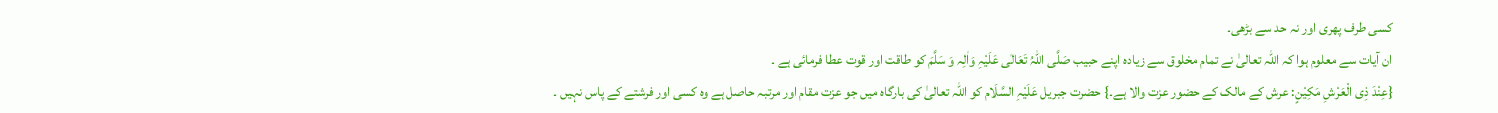کسی طرف پھری اور نہ حد سے بڑھی۔
ان آیات سے معلوم ہوا کہ اللّٰہ تعالیٰ نے تمام مخلوق سے زیادہ اپنے حبیب صَلَّی اللّٰہُ تَعَالٰی عَلَیْہِ وَاٰلِہ وَ سَلَّمَ کو طاقت اور قوت عطا فرمائی ہے ۔
{عِنْدَ ذِی الْعَرْشِ مَكِیْنٍ: عرش کے مالک کے حضور عزت والا ہے۔} حضرت جبریل عَلَیْہِ السَّلَام کو اللّٰہ تعالیٰ کی بارگاہ میں جو عزت مقام اور مرتبہ حاصل ہے وہ کسی اور فرشتے کے پاس نہیں ۔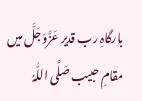بارگاہِ رب قدیر عَزَّوَجَلَّ میں مقامِ حبیب صَلَّی اللّٰہُ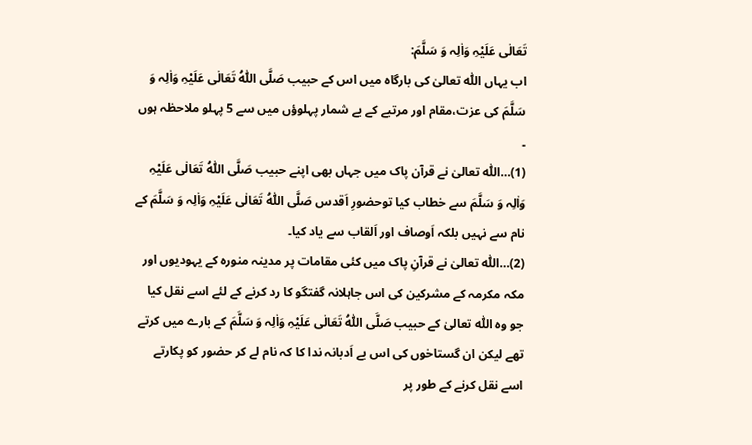تَعَالٰی عَلَیْہِ وَاٰلِہ وَ سَلَّمَ:
اب یہاں اللّٰہ تعالیٰ کی بارگاہ میں اس کے حبیب صَلَّی اللّٰہُ تَعَالٰی عَلَیْہِ وَاٰلِہ وَ سَلَّمَ کی عزت،مقام اور مرتبے کے بے شمار پہلوؤں میں سے 5 پہلو ملاحظہ ہوں ۔
(1)…اللّٰہ تعالیٰ نے قرآن پاک میں جہاں بھی اپنے حبیب صَلَّی اللّٰہُ تَعَالٰی عَلَیْہِ وَاٰلِہ وَ سَلَّمَ سے خطاب کیا توحضورِ اَقدس صَلَّی اللّٰہُ تَعَالٰی عَلَیْہِ وَاٰلِہ وَ سَلَّمَ کے نام سے نہیں بلکہ اَوصاف اور اَلقاب سے یاد کیا۔
(2)…اللّٰہ تعالیٰ نے قرآنِ پاک میں کئی مقامات پر مدینہ منورہ کے یہودیوں اور مکہ مکرمہ کے مشرکین کی اس جاہلانہ گفتگو کا رد کرنے کے لئے اسے نقل کیا جو وہ اللّٰہ تعالیٰ کے حبیب صَلَّی اللّٰہُ تَعَالٰی عَلَیْہِ وَاٰلِہ وَ سَلَّمَ کے بارے میں کرتے تھے لیکن ان گستاخوں کی اس بے اَدبانہ ندا کا کہ نام لے کر حضور کو پکارتے اسے نقل کرنے کے طور پر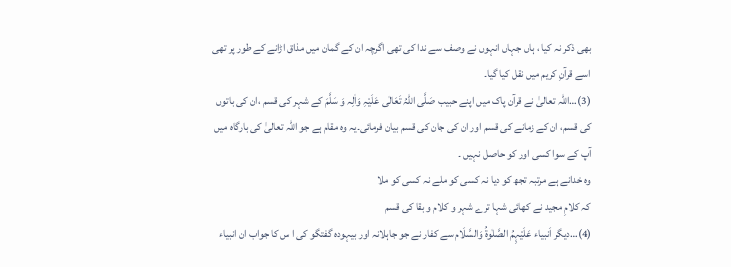بھی ذکر نہ کیا ، ہاں جہاں انہوں نے وصف سے ندا کی تھی اگرچہ ان کے گمان میں مذاق اڑانے کے طور پر تھی اسے قرآنِ کریم میں نقل کیا گیا۔
(3)…اللّٰہ تعالیٰ نے قرآن پاک میں اپنے حبیب صَلَّی اللّٰہُ تَعَالٰی عَلَیْہِ وَاٰلِہ وَ سَلَّمَ کے شہر کی قسم ،ان کی باتوں کی قسم، ان کے زمانے کی قسم اور ان کی جان کی قسم بیان فرمائی۔یہ وہ مقام ہے جو اللّٰہ تعالیٰ کی بارگاہ میں آپ کے سوا کسی اور کو حاصل نہیں ۔
وہ خدانے ہے مرتبہ تجھ کو دیا نہ کسی کو ملے نہ کسی کو ملا
کہ کلامِ مجید نے کھائی شہا ترے شہر و کلام و بقا کی قسم
(4)…دیگر اَنبیاء عَلَیْہِمُ الصَّلٰوۃُ وَالسَّلَام سے کفار نے جو جاہلانہ اور بیہودہ گفتگو کی ا س کا جواب ان انبیاء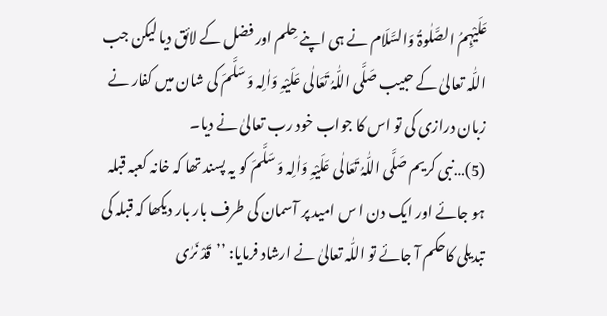عَلَیْہِمُ الصَّلٰوۃُ وَالسَّلَام نے ہی اپنے حِلم اور فضل کے لائق دیا لیکن جب اللّٰہ تعالیٰ کے حبیب صَلَّی اللّٰہُ تَعَالٰی عَلَیْہِ وَاٰلِہ وَ سَلَّمَ کی شان میں کفار نے زبان درازی کی تو اس کا جواب خود رب تعالیٰ نے دیا۔
(5)…نبی کریم صَلَّی اللّٰہُ تَعَالٰی عَلَیْہِ وَاٰلِہ وَ سَلَّمَ کو یہ پسند تھا کہ خانہ کعبہ قبلہ ہو جائے اور ایک دن ا س امید پر آسمان کی طرف بار بار دیکھا کہ قبلہ کی تبدیلی کاحکم آ جائے تو اللّٰہ تعالیٰ نے ارشاد فرمایا: ’’قَدْ نَرٰى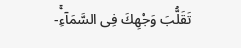تَقَلُّبَ وَجْهِكَ فِی السَّمَآءِۚ-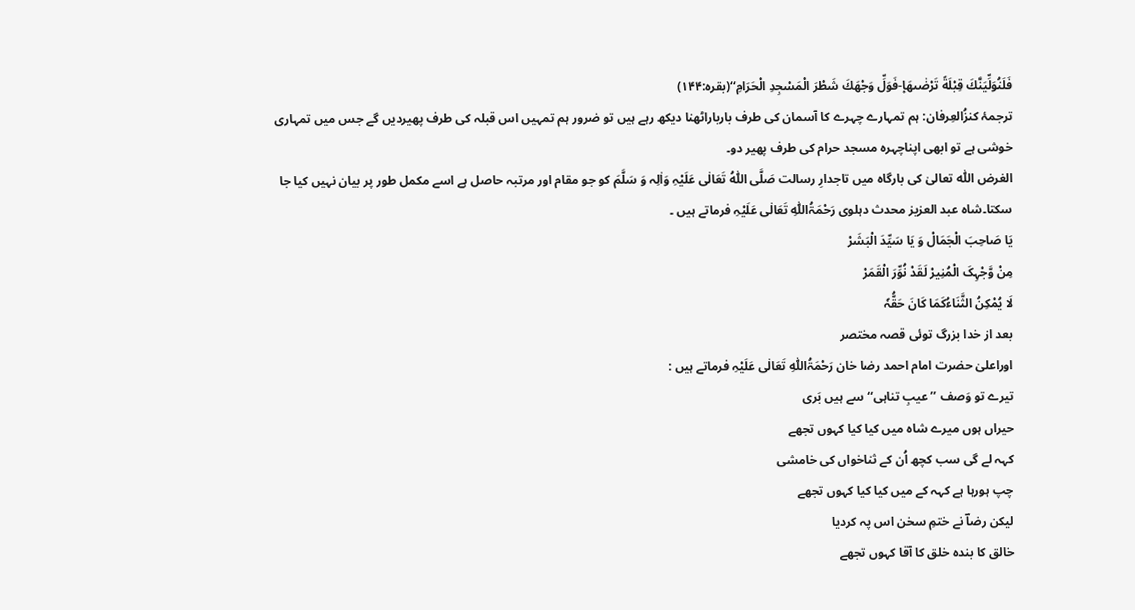فَلَنُوَلِّیَنَّكَ قِبْلَةً تَرْضٰىهَا۪-فَوَلِّ وَجْهَكَ شَطْرَ الْمَسْجِدِ الْحَرَامِ‘‘(بقرہ:۱۴۴)
ترجمۂ کنزُالعِرفان: ہم تمہارے چہرے کا آسمان کی طرف بارباراٹھنا دیکھ رہے ہیں تو ضرور ہم تمہیں اس قبلہ کی طرف پھیردیں گے جس میں تمہاری خوشی ہے تو ابھی اپناچہرہ مسجد حرام کی طرف پھیر دو۔
الغرض اللّٰہ تعالیٰ کی بارگاہ میں تاجدارِ رسالت صَلَّی اللّٰہُ تَعَالٰی عَلَیْہِ وَاٰلِہ وَ سَلَّمَ کو جو مقام اور مرتبہ حاصل ہے اسے مکمل طور پر بیان نہیں کیا جا سکتا۔شاہ عبد العزیز محدث دہلوی رَحْمَۃُاللّٰہِ تَعَالٰی عَلَیْہِ فرماتے ہیں ۔
یَا صَاحِبَ الْجَمَالْ وَ یَا سَیِّدَ الْبَشَرْ
مِنْ وَّجْہِکَ الْمُنِیرْ لَقَدْ نُوِّرَ الْقَمَرْ
لَا یُمْکِنُ الثَّنَاءُکَمَا کَانَ حَقُّہٗ
بعد از خدا بزرگ توئی قصہ مختصر
اوراعلیٰ حضرت امام احمد رضا خان رَحْمَۃُاللّٰہِ تَعَالٰی عَلَیْہِ فرماتے ہیں :
تیرے تو وَصف ’’عیبِ تناہی‘‘ سے ہیں بَری
حیراں ہوں میرے شاہ میں کیا کیا کہوں تجھے
کہہ لے گی سب کچھ اُن کے ثناخواں کی خامشی
چپ ہورہا ہے کہہ کے میں کیا کیا کہوں تجھے
لیکن رضاؔ نے ختمِ سخن اس پہ کردیا
خالق کا بندہ خلق کا آقا کہوں تجھے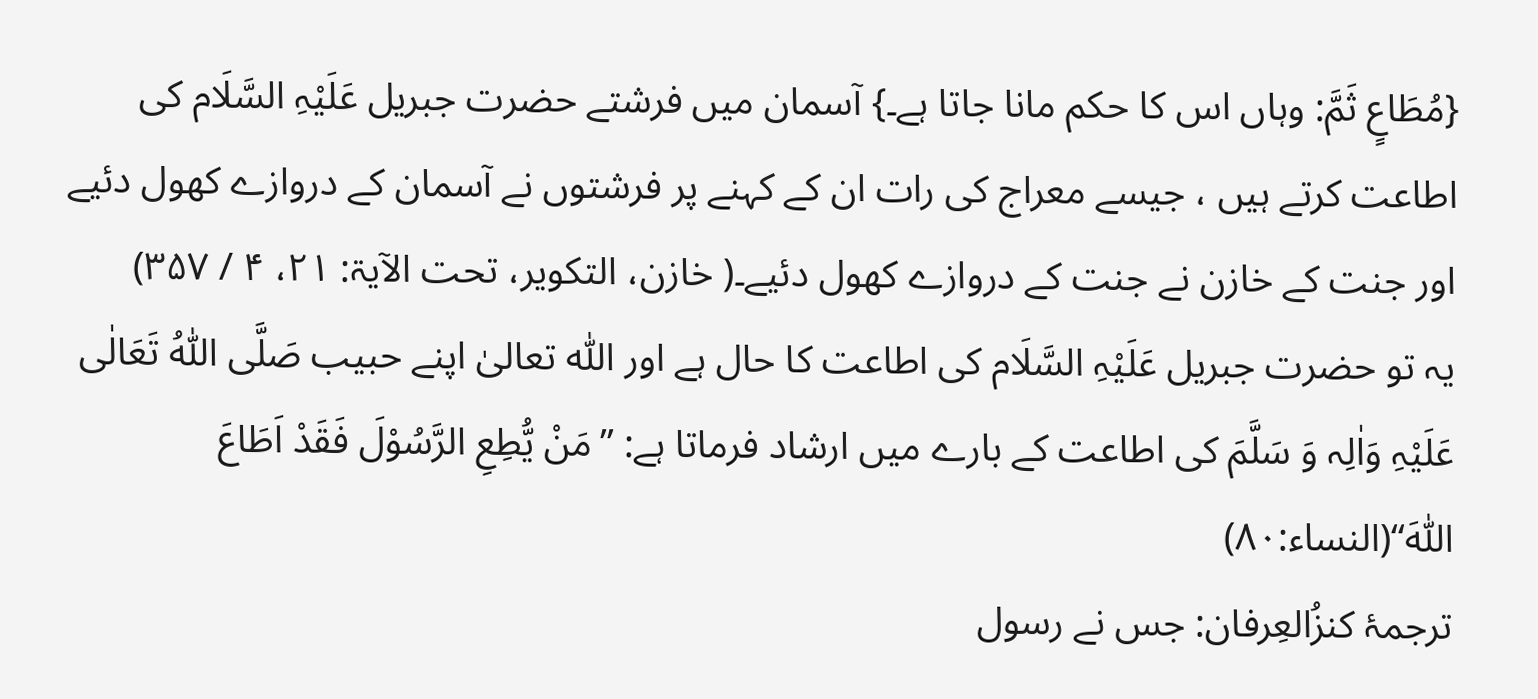{مُطَاعٍ ثَمَّ: وہاں اس کا حکم مانا جاتا ہے۔} آسمان میں فرشتے حضرت جبریل عَلَیْہِ السَّلَام کی اطاعت کرتے ہیں ، جیسے معراج کی رات ان کے کہنے پر فرشتوں نے آسمان کے دروازے کھول دئیے اور جنت کے خازن نے جنت کے دروازے کھول دئیے۔( خازن، التکویر، تحت الآیۃ: ۲۱، ۴ / ۳۵۷)
یہ تو حضرت جبریل عَلَیْہِ السَّلَام کی اطاعت کا حال ہے اور اللّٰہ تعالیٰ اپنے حبیب صَلَّی اللّٰہُ تَعَالٰی عَلَیْہِ وَاٰلِہ وَ سَلَّمَ کی اطاعت کے بارے میں ارشاد فرماتا ہے: ’’مَنْ یُّطِعِ الرَّسُوْلَ فَقَدْ اَطَاعَ اللّٰهَ‘‘(النساء:۸۰)
ترجمۂ کنزُالعِرفان: جس نے رسول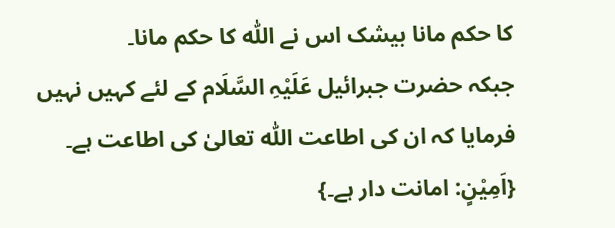کا حکم مانا بیشک اس نے اللّٰہ کا حکم مانا۔
جبکہ حضرت جبرائیل عَلَیْہِ السَّلَام کے لئے کہیں نہیں فرمایا کہ ان کی اطاعت اللّٰہ تعالیٰ کی اطاعت ہے۔
{اَمِیْنٍ: امانت دار ہے۔}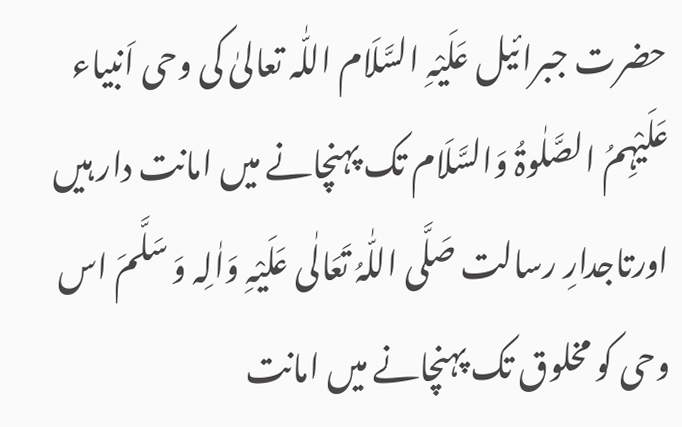حضرت جبرائیل عَلَیْہِ السَّلَام اللّٰہ تعالیٰ کی وحی اَنبیاء عَلَیْہِمُ الصَّلٰوۃُ وَالسَّلَام تک پہنچانے میں امانت دار ہیں اورتاجدارِ رسالت صَلَّی اللّٰہُ تَعَالٰی عَلَیْہِ وَاٰلِہ وَ سَلَّمَ اس وحی کو مخلوق تک پہنچانے میں امانت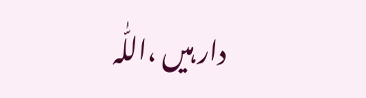دار ہیں ،اللّٰہ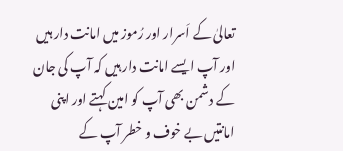تعالیٰ کے اَسرار اور رُموز میں امانت دار ہیں اور آپ ایسے امانت دار ہیں کہ آپ کی جان کے دشمن بھی آپ کو امین کہتے اور اپنی امانتیں بے خوف و خطر آپ کے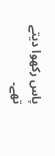پاس رکھوا دیتے تھے۔